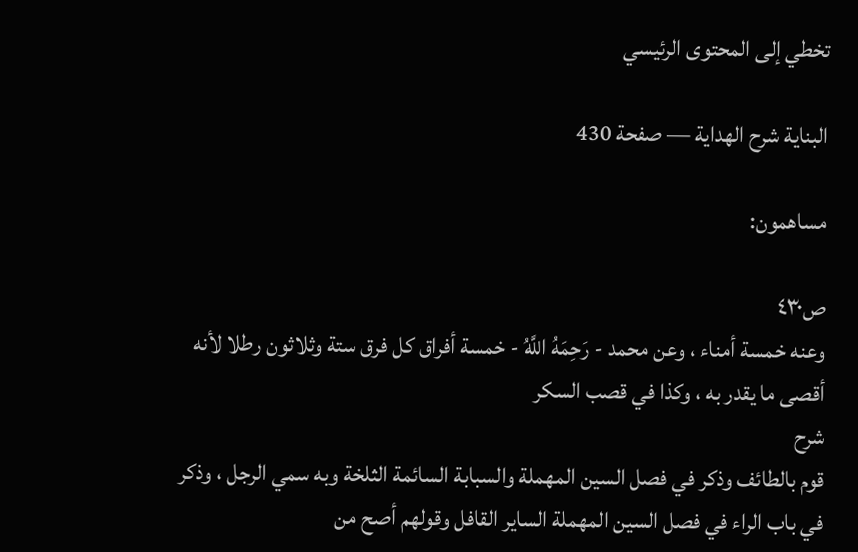تخطي إلى المحتوى الرئيسي

البناية شرح الهداية — صفحة 430

مساهمون:

ص٤٣٠
وعنه خمسة أمناء ، وعن محمد - رَحِمَهُ اللَّهُ - خمسة أفراق كل فرق ستة وثلاثون رطلا لأنه أقصى ما يقدر به ، وكذا في قصب السكر
شرح
قوم بالطائف وذكر في فصل السين المهملة والسبابة السائمة الثلخة وبه سمي الرجل ، وذكر في باب الراء في فصل السين المهملة الساير القافل وقولهم أصح من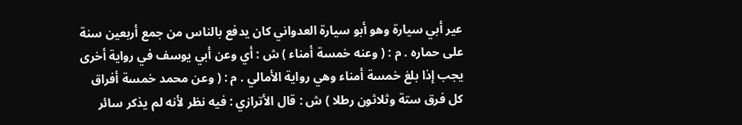عير أبي سيارة وهو أبو سيارة العدواني كان يدفع بالناس من جمع أربعين سنة على حماره . م : ( وعنه خمسة أمناء ) ش : أي وعن أبي يوسف في رواية أخرى يجب إذا بلغ خمسة أمناء وهي رواية الأمالي . م : ( وعن محمد خمسة أفراق كل فرق ستة وثلاثون رطلا ) ش : قال الأترازي : فيه نظر لأنه لم يذكر سائر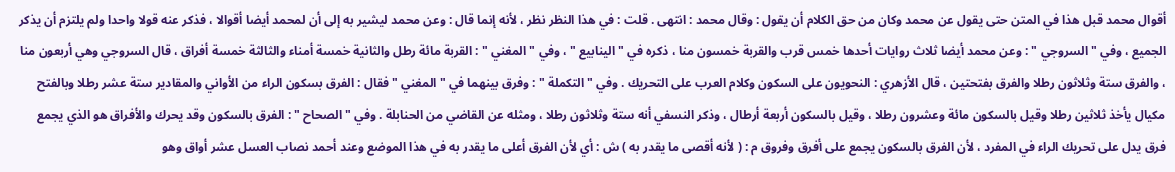أقوال محمد قبل هذا في المتن حتى يقول عن محمد وكان من حق الكلام أن يقول : وقال محمد : انتهى . قلت : في هذا النظر نظر ، لأنه إنما قال : وعن محمد ليشير به إلى أن لمحمد أيضا أقوالا ، فذكر عنه قولا واحدا ولم يلتزم أن يذكر الجميع ، وفي " السروجي " : وعن محمد أيضا ثلاث روايات أحدها خمس قرب والقربة خمسون منا ، ذكره في " الينابيع " ، وفي " المغني " : القربة مائة رطل والثانية خمسة أمناء والثالثة خمسة أفراق ، قال السروجي وهي أربعون منا ، والفرق ستة وثلاثون رطلا والفرق بفتحتين ، قال الأزهري : النحويون على السكون وكلام العرب على التحريك . وفي " التكملة " : وفرق بينهما في " المغني " فقال : الفرق بسكون الراء من الأواني والمقادير ستة عشر رطلا وبالفتح مكيال يأخذ ثلاثين رطلا وقيل بالسكون مائة وعشرون رطلا ، وقيل بالسكون أربعة أرطال ، وذكر النسفي أنه ستة وثلاثون رطلا ، ومثله عن القاضي من الحنابلة . وفي " الصحاح " : الفرق بالسكون وقد يحرك والأفراق هو الذي يجمع فرق يدل على تحريك الراء في المفرد ، لأن الفرق بالسكون يجمع على أفرق وفروق م : ( لأنه أقصى ما يقدر به ) ش : أي لأن الفرق أعلى ما يقدر به في هذا الموضع وعند أحمد نصاب العسل عشر أواق وهو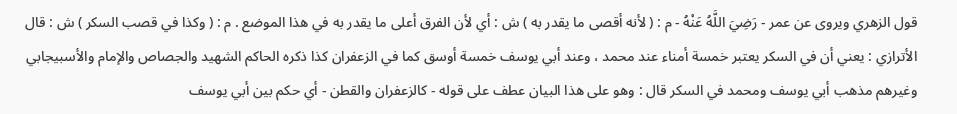قول الزهري ويروى عن عمر - رَضِيَ اللَّهُ عَنْهُ - م : ( لأنه أقصى ما يقدر به ) ش : أي لأن الفرق أعلى ما يقدر به في هذا الموضع . م : ( وكذا في قصب السكر ) ش : قال الأترازي : يعني أن في السكر يعتبر خمسة أمناء عند محمد ، وعند أبي يوسف خمسة أوسق كما في الزعفران كذا ذكره الحاكم الشهيد والجصاص والإمام والأسبيجابي وغيرهم مذهب أبي يوسف ومحمد في السكر قال : وهو على هذا البيان عطف على قوله - كالزعفران والقطن - أي حكم بين أبي يوسف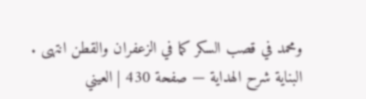ومحمد في قصب السكر كما في الزعفران والقطن انتهى .
البناية شرح الهداية — صفحة 430 | العيني